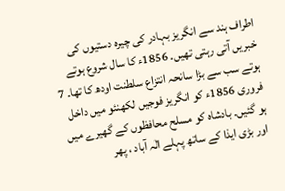اطراف ہند سے انگریز بہادر کی چیرہ دستیوں کی خبریں آتی رہتی تھیں۔ 1856ء کا سال شروع ہوتے ہوتے سب سے بڑا سانحہ انتزاع سلطنت اودھ کا تھا۔ 7 فروری 1856ء کو انگریز فوجیں لکھنئو میں داخل ہو گئیں۔ بادشاہ کو مسلح محافظوں کے گھیرے میں اور بڑی ایذا کے ساتھ پہلے الٰہ آباد ، پھر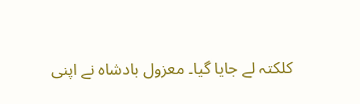کلکتہ لے جایا گیا۔ معزول بادشاہ نے اپنی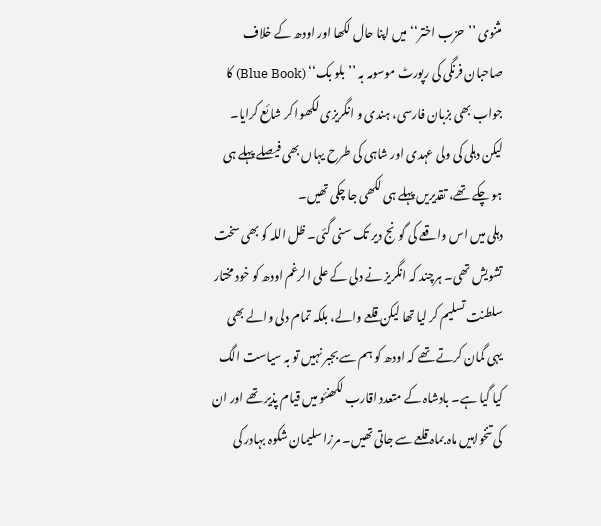مثنوی ’’حزب اختر‘‘ میں اپنا حال لکھا اور اودھ کے خلاف صاحبان فرنگی کی رپورٹ موسومہ بہ ’’بلو بک‘‘ (Blue Book) کا جواب بھی بزبان فارسی، ہندی و انگریزی لکھوا کر شائع کرایا۔ لیکن دہلی کی ولی عہدی اور شاہی کی طرح یہاں بھی فیصلے پہلے ہی ہو چکے تھے، تقدیریں پہلے ہی لکھی جا چکی تھیں۔
دہلی میں اس واقعے کی گونج دیر تک سنی گئی۔ ظل اللہ کو بھی سخت تشویش تھی۔ ہرچند کہ انگریز نے دلی کے علی الرغم اودھ کو خود مختار سلطنت تسلیم کر لیا تھا لیکن قلعے والے، بلکہ تمام دلی والے بھی یہی گمان کرتے تھے کہ اودھ کو ہم سے بجبر نہیں تو بہ سیاست الگ کیا گیا ہے۔ بادشاہ کے متعدد اقارب لکھنئو میں قیام پذیر تھے اور ان کی تنخواہیں ماہ بماہ قلعے سے جاتی تھیں۔ مرزا سلیمان شکوہ بہادر کی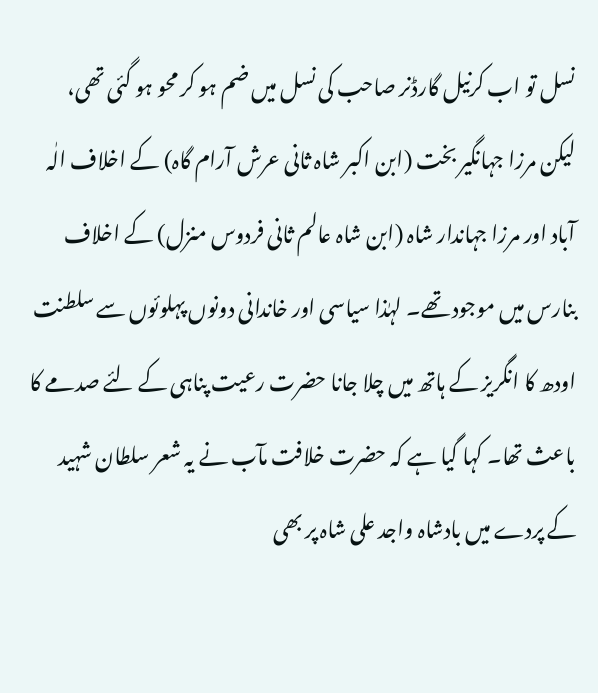نسل تو اب کرنیل گارڈنر صاحب کی نسل میں ضم ہو کر محو ہو گئی تھی، لیکن مرزا جہانگیر بخت (ابن اکبر شاہ ثانی عرش آرام گاہ) کے اخلاف الٰہ آباد اور مرزا جہاندار شاہ (ابن شاہ عالم ثانی فردوس منزل) کے اخلاف بنارس میں موجود تھے۔ لہٰذا سیاسی اور خاندانی دونوں پہلوئوں سے سلطنت اودھ کا انگریز کے ہاتھ میں چلا جانا حضرت رعیت پناہی کے لئے صدمے کا باعث تھا۔ کہا گیا ہے کہ حضرت خلافت مآب نے یہ شعر سلطان شہید کے پردے میں بادشاہ واجد علی شاہ پر بھی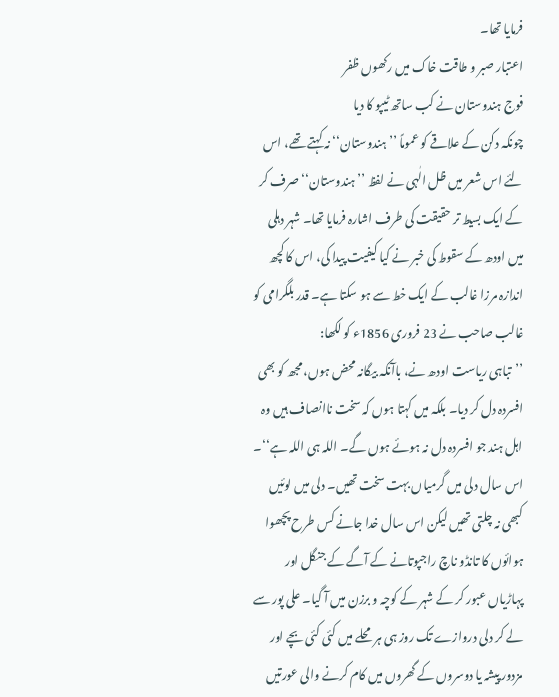فرمایا تھا۔
اعتبار صبر و طاقت خاک میں رکھوں ظفر
فوج ہندوستان نے کب ساتھ ٹیپو کا دیا
چونکہ دکن کے علاقے کو عموماً ’’ہندوستان‘‘ نہ کہتے تھے، اس لئے اس شعر میں ظل الٰہی نے لفظ ’’ہندوستان‘‘ صرف کر کے ایک بسیط تر حقیقت کی طرف اشارہ فرمایا تھا۔ شہر دہلی میں اودھ کے سقوط کی خبر نے کیا کیفیت پیدا کی، اس کا کچھ اندازہ مرزا غالب کے ایک خط سے ہو سکتا ہے۔ قدر بلگرامی کو غالب صاحب نے 23 فروری 1856ء کو لکھا:
’’تباہی ریاست اودھ نے، باآنکہ بیگانہ محض ہوں، مجھ کو بھی افسردہ دل کر دیا۔ بلکہ میں کہتا ہوں کہ سخت ناانصاف ہیں وہ اہل ہند جو افسردہ دل نہ ہوئے ہوں گے۔ اللہ ہی اللہ ہے‘‘۔
اس سال دلی میں گرمیاں بہت سخت تھیں۔ دلی میں لوئیں کبھی نہ چلتی تھیں لیکن اس سال خدا جانے کس طرح پچھوا ہوائوں کا تانڈو ناچ راجپوتانے کے آگے کے جنگل اور پہاڑیاں عبور کر کے شہر کے کوچہ و برزن میں آ گیا۔ علی پور سے لے کر دلی دروازے تک روز ہی ہر محلے میں کئی کئی بچے اور مزدور پیشہ یا دوسروں کے گھروں میں کام کرنے والی عورتیں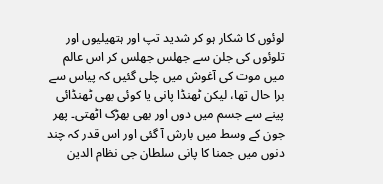لوئوں کا شکار ہو کر شدید تپ اور ہتھیلیوں اور تلوئوں کی جلن سے جھلس جھلس کر اس عالم میں موت کی آغوش میں چلی گئیں کہ پیاس سے برا حال تھا، لیکن ٹھنڈا پانی یا کوئی بھی ٹھنڈائی پینے سے جسم میں دوں اور بھی بھڑک اٹھتی۔ پھر جون کے وسط میں بارش آ گئی اور اس قدر کہ چند دنوں میں جمنا کا پانی سلطان جی نظام الدین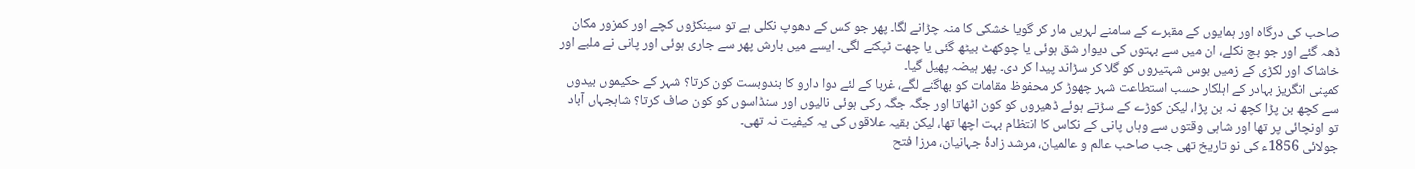صاحب کی درگاہ اور ہمایوں کے مقبرے کے سامنے لہریں مار کر گویا خشکی کا منہ چڑانے لگا۔ پھر جو کس کے دھوپ نکلی ہے تو سینکڑوں کچے اور کمزور مکان ڈھہ گئے اور جو بچ نکلے، ان میں سے بہتوں کی دیوار شق ہوئی یا چوکھٹ بیٹھ گئی یا چھت ٹپکنے لگی۔ ایسے میں بارش پھر سے جاری ہوئی اور پانی نے ملبے اور خاشاک اور لکڑی کے زمیں بوس شہتیروں کو گلا کر سڑاند پیدا کر دی۔ پھر ہیضہ پھیل گیا۔
کمپنی انگریز بہادر کے اہلکار حسب استطاعت شہر چھوڑ کر محفوظ مقامات کو بھاگنے لگے، غربا کے لئے دوا دارو کا بندوبست کون کرتا؟ شہر کے حکیموں بیدوں سے کچھ بن پڑا کچھ نہ بن پڑا، لیکن کوڑے کے سڑتے ہوئے ڈھیروں کو کون اٹھاتا اور جگہ جگہ رکی ہوئی نالیوں اور سنڈاسوں کو کون صاف کرتا؟ شاہجہاں آباد تو اونچائی پر تھا اور شاہی وقتوں سے وہاں پانی کے نکاس کا انتظام بہت اچھا تھا، لیکن بقیہ علاقوں کی یہ کیفیت نہ تھی۔
جولائی 1856ء کی نو تاریخ تھی جب صاحب عالم و عالمیان، مرشد زادۂ جہانیان، مرزا فتح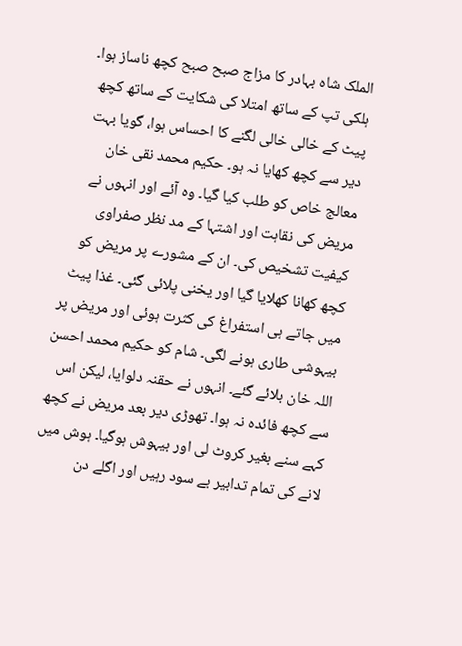الملک شاہ بہادر کا مزاج صبح صبح کچھ ناساز ہوا۔ ہلکی تپ کے ساتھ امتلا کی شکایت کے ساتھ کچھ پیٹ کے خالی خالی لگنے کا احساس ہوا، گویا بہت دیر سے کچھ کھایا نہ ہو۔ حکیم محمد نقی خان معالج خاص کو طلب کیا گیا۔ وہ آئے اور انہوں نے مریض کی نقاہت اور اشتہا کے مد نظر صفراوی کیفیت تشخیص کی۔ ان کے مشورے پر مریض کو کچھ کھانا کھلایا گیا اور یخنی پلائی گئی۔ غذا پیٹ میں جاتے ہی استفراغ کی کثرت ہوئی اور مریض پر بیہوشی طاری ہونے لگی۔ شام کو حکیم محمد احسن اللہ خان بلائے گئے۔ انہوں نے حقنہ دلوایا، لیکن اس سے کچھ فائدہ نہ ہوا۔ تھوڑی دیر بعد مریض نے کچھ کہے سنے بغیر کروٹ لی اور بیہوش ہوگیا۔ ہوش میں لانے کی تمام تدابیر بے سود رہیں اور اگلے دن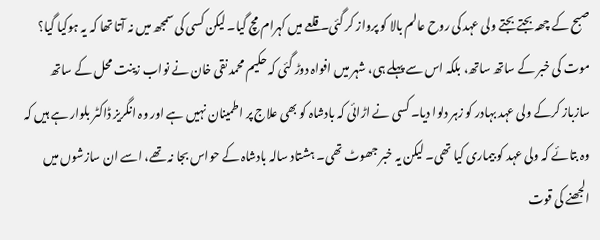صبح کے چھہ بجتے بجتے ولی عہد کی روح عالم بالا کو پرواز کر گئی۔ قلعے میں کہرام مچ گیا۔ لیکن کسی کی سمجھ میں نہ آتا تھا کہ یہ ہوکیا گیا؟ موت کی خبر کے ساتھ ساتھ، بلکہ اس سے پہلے ہی، شہر میں افواہ دوڑ گئی کہ حکیم محمد نقی خان نے نواب زینت محل کے ساتھ سازباز کرکے ولی عہد بہادر کو زہر دلوا دیا۔ کسی نے اڑائی کہ بادشاہ کو بھی علاج پر اطمینان نہیں ہے اور وہ انگریز ڈاکٹر بلوار ہے ہیں کہ وہ بتائے کہ ولی عہد کو بیماری کیا تھی۔ لیکن یہ خبر جھوٹ تھی۔ ہشتاد سالہ بادشاہ کے حواس بجا نہ تھے، اسے ان سازشوں میں الجھنے کی قوت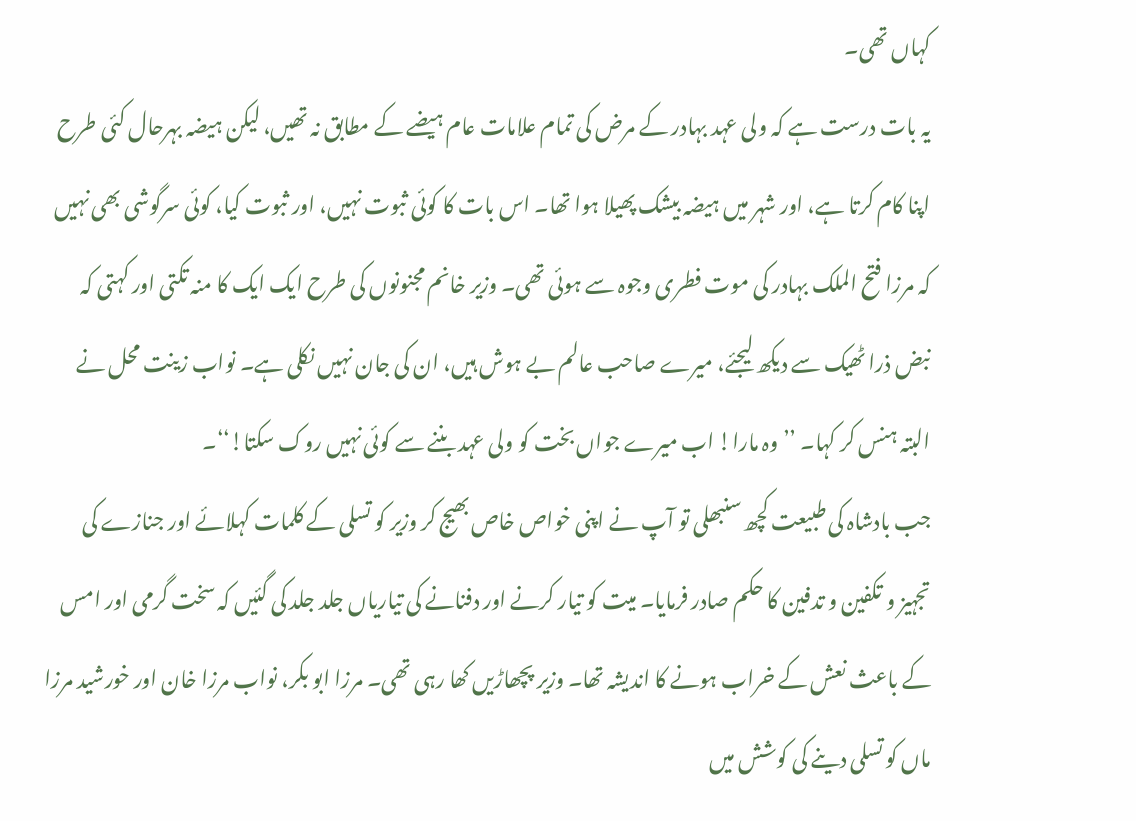کہاں تھی۔
یہ بات درست ہے کہ ولی عہد بہادر کے مرض کی تمام علامات عام ہیضے کے مطابق نہ تھیں، لیکن ہیضہ بہرحال کئی طرح اپنا کام کرتا ہے، اور شہر میں ہیضہ بیشک پھیلا ہوا تھا۔ اس بات کا کوئی ثبوت نہیں، اور ثبوت کیا، کوئی سرگوشی بھی نہیں کہ مرزا فتح الملک بہادر کی موت فطری وجوہ سے ہوئی تھی۔ وزیر خانم مجنونوں کی طرح ایک ایک کا منہ تکتی اور کہتی کہ نبض ذرا ٹھیک سے دیکھ لیجئے، میرے صاحب عالم بے ہوش ہیں، ان کی جان نہیں نکلی ہے۔ نواب زینت محل نے البتہ ہنس کر کہا۔ ’’وہ مارا! اب میرے جواں بخت کو ولی عہد بننے سے کوئی نہیں روک سکتا!‘‘۔
جب بادشاہ کی طبیعت کچھ سنبھلی تو آپ نے اپنی خواص خاص بھیج کر وزیر کو تسلی کے کلمات کہلائے اور جنازے کی تجہیز و تکفین و تدفین کا حکم صادر فرمایا۔ میت کو تیار کرنے اور دفنانے کی تیاریاں جلد جلد کی گئیں کہ سخت گرمی اور امس کے باعث نعش کے خراب ہونے کا اندیشہ تھا۔ وزیر پچھاڑیں کھا رہی تھی۔ مرزا ابو بکر، نواب مرزا خان اور خورشید مرزا ماں کو تسلی دینے کی کوشش میں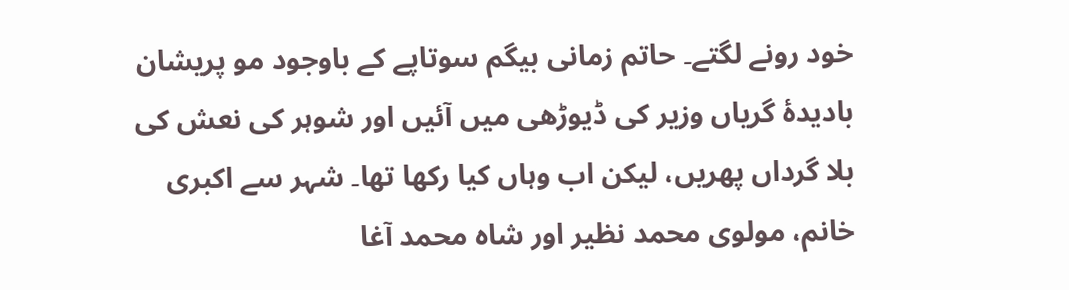خود رونے لگتے۔ حاتم زمانی بیگم سوتاپے کے باوجود مو پریشان بادیدۂ گریاں وزیر کی ڈیوڑھی میں آئیں اور شوہر کی نعش کی بلا گرداں پھریں، لیکن اب وہاں کیا رکھا تھا۔ شہر سے اکبری خانم، مولوی محمد نظیر اور شاہ محمد آغا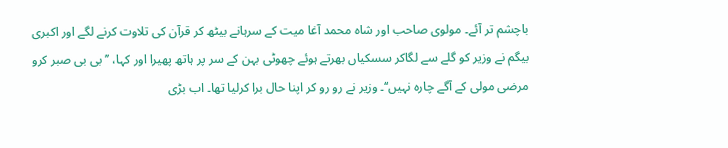باچشم تر آئے۔ مولوی صاحب اور شاہ محمد آغا میت کے سرہانے بیٹھ کر قرآن کی تلاوت کرنے لگے اور اکبری بیگم نے وزیر کو گلے سے لگاکر سسکیاں بھرتے ہوئے چھوٹی بہن کے سر پر ہاتھ پھیرا اور کہا، ’’بی بی صبر کرو مرضی مولی کے آگے چارہ نہیں‘‘۔ وزیر نے رو رو کر اپنا حال برا کرلیا تھا۔ اب بڑی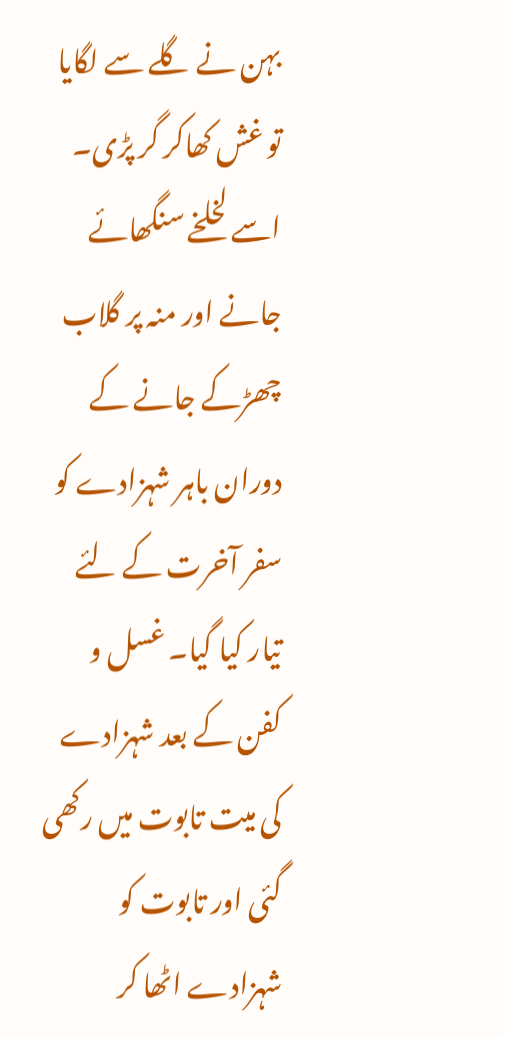بہن نے گلے سے لگایا تو غش کھاکر گر پڑی۔ اسے لخلخے سنگھائے جانے اور منہ پر گلاب چھڑکے جانے کے دوران باہر شہزادے کو سفر آخرت کے لئے تیار کیا گیا۔ غسل و کفن کے بعد شہزادے کی میت تابوت میں رکھی گئی اور تابوت کو شہزادے اٹھا کر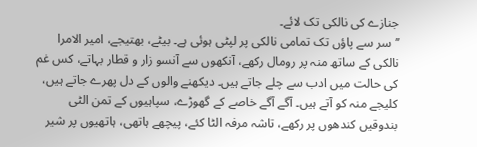جنازے کی نالکی تک لائے۔
’’سر سے پاؤں تک تمامی نالکی پر لپٹی ہوئی ہے۔ بیٹے، بھتیجے، امیر الامرا نالکی کے ساتھ منہ پر رومال رکھے، آنکھوں سے آنسو زار و قطار بہاتے، کس غم کی حالت میں ادب سے چلے جاتے ہیں۔ دیکھنے والوں کے دل پھرے جاتے ہیں، کلیجے منہ کو آتے ہیں۔ آگے آگے خاصے کے گھوڑے، سپاہیوں کے تمن الٹی بندوقیں کندھوں پر رکھے، تاشہ مرفہ الٹا کئے، پیچھے ہاتھی، ہاتھیوں پر شیر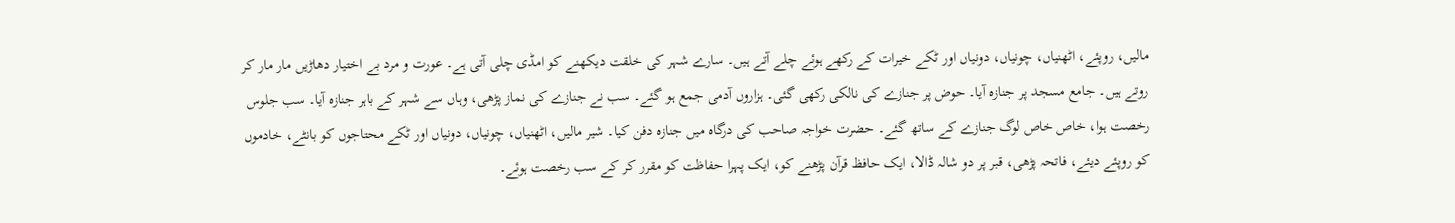مالیں، روپئے، اٹھنیاں، چونیاں، دونیاں اور ٹکے خیرات کے رکھے ہوئے چلے آتے ہیں۔ سارے شہر کی خلقت دیکھنے کو امڈی چلی آتی ہے۔ عورت و مرد بے اختیار دھاڑیں مار مار کر روتے ہیں۔ جامع مسجد پر جنازہ آیا۔ حوض پر جنازے کی نالکی رکھی گئی۔ ہزاروں آدمی جمع ہو گئے۔ سب نے جنازے کی نماز پڑھی، وہاں سے شہر کے باہر جنازہ آیا۔ سب جلوس رخصت ہوا، خاص خاص لوگ جنازے کے ساتھ گئے۔ حضرت خواجہ صاحب کی درگاہ میں جنازہ دفن کیا۔ شیر مالیں، اٹھنیاں، چونیاں، دونیاں اور ٹکے محتاجوں کو بانٹے، خادموں کو روپئے دیئے، فاتحہ پڑھی، قبر پر دو شالہ ڈالا، ایک حافظ قرآن پڑھنے کو، ایک پہرا حفاظت کو مقرر کر کے سب رخصت ہوئے۔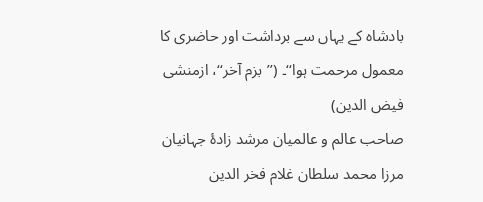بادشاہ کے یہاں سے برداشت اور حاضری کا معمول مرحمت ہوا‘‘۔ (’’بزم آخر‘‘، ازمنشی فیض الدین)
صاحب عالم و عالمیان مرشد زادۂ جہانیان مرزا محمد سلطان غلام فخر الدین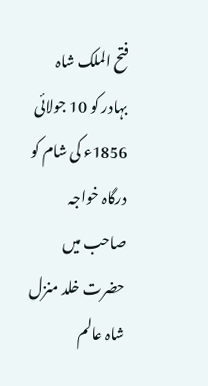فتح الملک شاہ بہادر کو 10 جولائی 1856ء کی شام کو درگاہ خواجہ صاحب میں حضرت خلد منزل شاہ عالم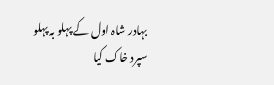بہادر شاہ اول کے پہلو بہ پہلو سپرد خاک کیا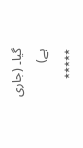گیا۔ (جاری ہے)
٭٭٭٭٭